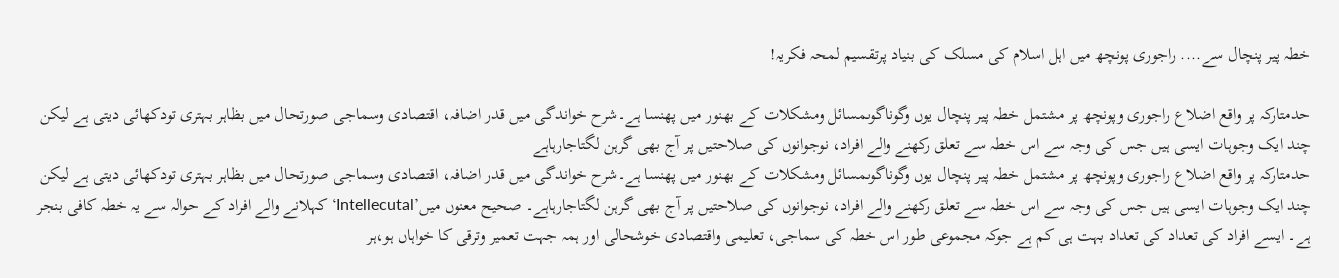خطہ پیر پنچال سے.... راجوری پونچھ میں اہل اسلام کی مسلک کی بنیاد پرتقسیم لمحہ فکریہ!

حدمتارکہ پر واقع اضلاع راجوری وپونچھ پر مشتمل خطہ پیر پنچال یوں وگوناگوںمسائل ومشکلات کے بھنور میں پھنسا ہے۔شرح خواندگی میں قدر اضافہ، اقتصادی وسماجی صورتحال میں بظاہر بہتری تودکھائی دیتی ہے لیکن چند ایک وجوہات ایسی ہیں جس کی وجہ سے اس خطہ سے تعلق رکھنے والے افراد، نوجوانوں کی صلاحتیں پر آج بھی گرہن لگتاجارہاہے
حدمتارکہ پر واقع اضلاع راجوری وپونچھ پر مشتمل خطہ پیر پنچال یوں وگوناگوںمسائل ومشکلات کے بھنور میں پھنسا ہے۔شرح خواندگی میں قدر اضافہ، اقتصادی وسماجی صورتحال میں بظاہر بہتری تودکھائی دیتی ہے لیکن چند ایک وجوہات ایسی ہیں جس کی وجہ سے اس خطہ سے تعلق رکھنے والے افراد، نوجوانوں کی صلاحتیں پر آج بھی گرہن لگتاجارہاہے۔ صحیح معنوں میں’Intellecutal‘کہلانے والے افراد کے حوالہ سے یہ خطہ کافی بنجر ہے۔ ایسے افراد کی تعداد کی تعداد بہت ہی کم ہے جوکہ مجموعی طور اس خطہ کی سماجی، تعلیمی واقتصادی خوشحالی اور ہمہ جہت تعمیر وترقی کا خواہاں ہو،ہر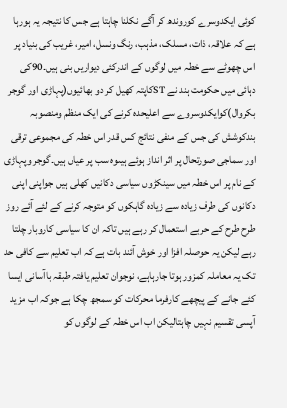کوئی ایکدوسرے کوروندھ کر آگے نکلنا چاہتا ہے جس کا نتیجہ یہ ہورہا ہے کہ علاقہ، ذات، مسلک، مذہب، رنگ ونسل، امیر، غریب کی بنیاد پر اس چھوٹے سے خطہ میں لوگوں کے اندرکئی دیواریں بنی ہیں۔90کی دہائی میں حکومت ہند نے STکاپتہ کھیل کر دو بھائیوں(پہاڑی اور گوجر بکروال)کوایکدوسروے سے اعلیحدہ کرنے کی ایک منظم ومنصوبہ بندکوشش کی جس کے منفی نتائج کس قدر اس خطہ کی مجموعی ترقی اور سماجی صورتحال پر اثر انداز ہوئے ہیںوہ سب پر عیاں ہیں۔گوجر وپہاڑی کے نام پر اس خطہ میں سینکڑوں سیاسی دکانیں کھلی ہیں جواپنی اپنی دکانوں کی طرف زیادہ سے زیادہ گاہکوں کو متوجہ کرنے کے لئے آئے روز طرح طرح کے حربے استعمال کر رہے ہیں تاکہ ان کا سیاسی کاروبار چلتا رہے لیکن یہ حوصلہ افزا اور خوش آئند بات ہے کہ اب تعلیم سے کافی حد تک یہ معاملہ کمزور ہوتا جارہاہے، نوجوان تعلیم یافتہ طبقہ باآسانی ایسا کئے جانے کے پیچھے کارفرما محرکات کو سمجھ چکا ہے جوکہ اب مزید آپسی تقسیم نہیں چاہتالیکن اب اس خطہ کے لوگوں کو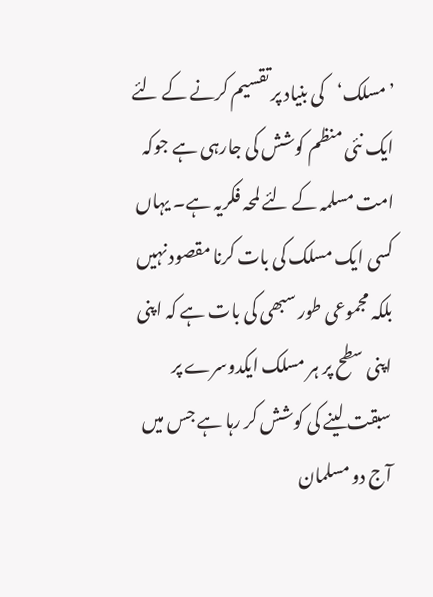’مسلک‘کی بنیاد پر تقسیم کرنے کے لئے ایک نئی منظم کوشش کی جارہی ہے جوکہ امت مسلمہ کے لئے لمحہ فکریہ ہے۔ یہاں کسی ایک مسلک کی بات کرنا مقصود نہیں بلکہ مجموعی طور سبھی کی بات ہے کہ اپنی اپنی سطح پر ہر مسلک ایکدوسرے پر سبقت لینے کی کوشش کر رہا ہے جس میں آج دو مسلمان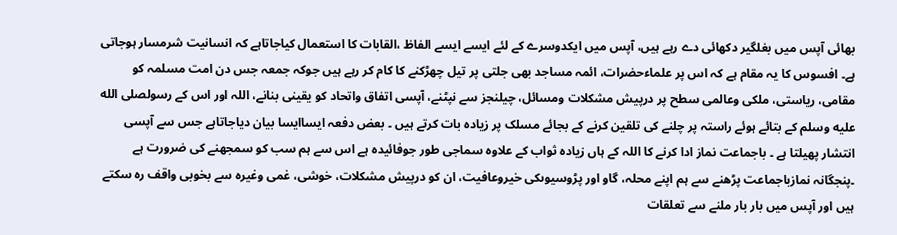بھائی آپس میں بغلگیر دکھائی دے رہے ہیں، آپس میں ایکدوسرے کے لئے ایسے ایسے الفاظ ،القابات کا استعمال کیاجاتاہے کہ انسانیت شرمسار ہوجاتی ہے۔ افسوس کا یہ مقام ہے کہ اس پر علماءحضرات، ائمہ مساجد بھی جلتی پر تیل چھڑکنے کا کام کر رہے ہیں جوکہ جمعہ جس دن امت مسلمہ کو مقامی، ریاستی، ملکی وعالمی سطح پر درپیش مشکلات ومسائل، چیلنجز سے نپٹنے، آپسی اتفاق واتحاد کو یقینی بنانے، اللہ اور اس کے رسولصلى الله عليه وسلم کے بتائے ہوئے راستہ پر چلنے کی تلقین کرنے کے بجائے مسلک پر زیادہ بات کرتے ہیں ۔ بعض دفعہ ایساایسا بیان دیاجاتاہے جس سے آپسی انتشار پھیلتا ہے ۔ باجماعت نماز ادا کرنے کا اللہ کے ہاں زیادہ ثواب کے علاوہ سماجی طور جوفائیدہ ہے اس سے ہم سب کو سمجھنے کی ضرورت ہے ۔پنجگانہ نمازباجماعت پڑھنے سے ہم اپنے محلہ، گاو اور پڑوسیوںکی خیروعافیت، ان کو درپیش مشکلات، خوشی، غمی وغیرہ سے بخوبی واقف رہ سکتے ہیں اور آپس میں بار بار ملنے سے تعلقات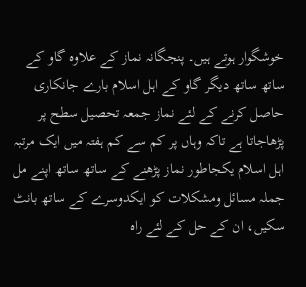خوشگوار ہوتے ہیں۔ پنجگانہ نماز کے علاوہ گاو کے ساتھ ساتھ دیگر گاو کے اہل اسلام بارے جانکاری حاصل کرنے کے لئے نماز جمعہ تحصیل سطح پر پڑھاجاتا ہے تاکہ وہاں پر کم سے کم ہفتہ میں ایک مرتبہ اہل اسلام یکجاطور نماز پڑھنے کے ساتھ ساتھ اپنے مل جملہ مسائل ومشکلات کو ایکدوسرے کے ساتھ بانٹ سکیں، ان کے حل کے لئے راہ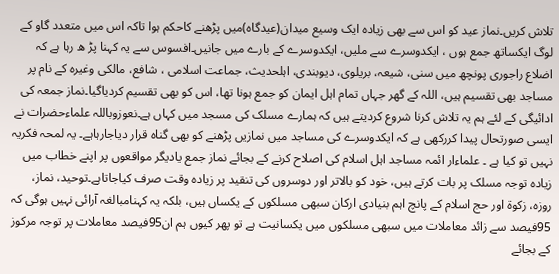تلاش کریں۔نماز عید کو اس سے بھی زیادہ ایک وسیع میدان(عیدگاہ)میں پڑھنے کاحکم ہوا تاکہ اس میں متعدد گاو کے لوگ ایکساتھ جمع ہوں ، ایکدوسرے سے ملیں، ایکدوسرے کے بارے میں جانیں۔افسوس سے یہ کہنا پڑ ھ رہا ہے کہ اضلاع راجوری پونچھ میں سنی، شیعہ، بریلوی، دیوبندی، اہلحدیث، جماعت اسلامی ، شافع، مالکی وغیرہ کے نام پر مساجد بھی تقسیم ہیں، اللہ کے گھر جہاں تمام اہل ایمان کو جمع ہونا تھا، اس کو بھی تقسیم کردیاگیا۔نماز جمعہ کی ادائیگی کے لئے ہم یہ تلاش کرنا شروع کردیتے ہیں کہ ہمارے مسلک کی مسجد میں کہاں ہے۔نعوزوباللہ علماءحضرات نے ایسی صورتحال پیدا کررکھی ہے کہ ایکدوسرے کی مساجد میں نمازیں پڑھنے کو بھی گناہ قرار دیاجارہاہے۔ یہ لمحہ فکریہ نہیں تو کیا ہے ۔ علماءار ائمہ مساجد اہل اسلام کی اصلاح کرنے کے بجائے نماز جمع یادیگر مواقعوں پر اپنے خطاب میں زیادہ توجہ مسلک پر بات کرتے ہیں، خود کو بالاتر اور دوسروں کی تنقید پر زیادہ وقت صرف کیاجاتاہے۔توحید، نماز، روزہ، زکوة اور حج اسلام کے پانچ اہم بنیادی ارکان سبھی مسلکوں کے یکساں ہیں، بلکہ یہ کہنامبالغہ آرائی نہیں ہوگی کہ 95فیصد سے زائد معاملات میں سبھی مسلکوں میں یکسانیت ہے تو پھر کیوں ہم ان95فیصد معاملات پر توجہ مرکوز کے بجائے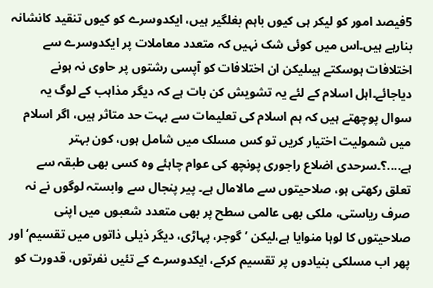5فیصد امور کو لیکر ہی کیوں باہم بغلگیر ہیں، ایکدوسرے کو کیوں تنقید کانشانہ بنارہے ہیں۔اس میں کوئی شک نہیں کہ متعدد معاملات پر ایکدوسرے سے اختلافات ہوسکتے ہیںلیکن ان اختلافات کو آپسی رشتوں پر حاوی نہ ہونے دیاجائے۔اہل اسلام کے لئے یہ تشویش کن بات ہے کہ دیگر مذاہب کے لوگ یہ سوال پوچھتے ہیں کہ ہم اسلام کی تعلیمات سے بہت حد متاثر ہیں، اگر اسلام میں شمولیت اختیار کریں تو کس مسلک میں شامل ہوں، کون بہتر ہے....؟۔سرحدی اضلاع راجوری پونچھ کی عوام چاہئے وہ کسی بھی طبقہ سے تعلق رکھتی ہو، صلاحیتوں سے مالامال ہے۔ پیر پنجال سے وابستہ لوگوں نے نہ صرف ریاستی، ملکی بھی عالمی سطح پر بھی متعدد شعبوں میں اپنی صلاحیتوں کا لوہا منوایا ہے،لیکن ’ گوجر، پہاڑی، دیگر ذیلی ذاتوں میں تقسیم‘اور پھر اب مسلکی بنیادوں پر تقسیم کرکے، ایکدوسرے کے تئیں نفرتوں، قدورت کو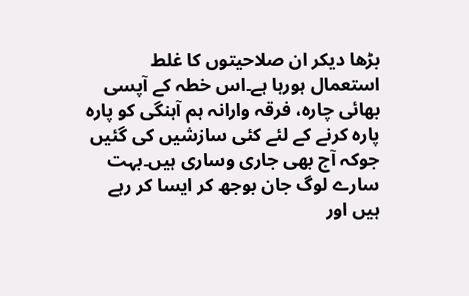بڑھا دیکر ان صلاحیتوں کا غلط استعمال ہورہا ہے۔اس خطہ کے آپسی بھائی چارہ، فرقہ وارانہ ہم آہنگی کو پارہ پارہ کرنے کے لئے کئی سازشیں کی گئیں جوکہ آج بھی جاری وساری ہیں۔بہت سارے لوگ جان بوجھ کر ایسا کر رہے ہیں اور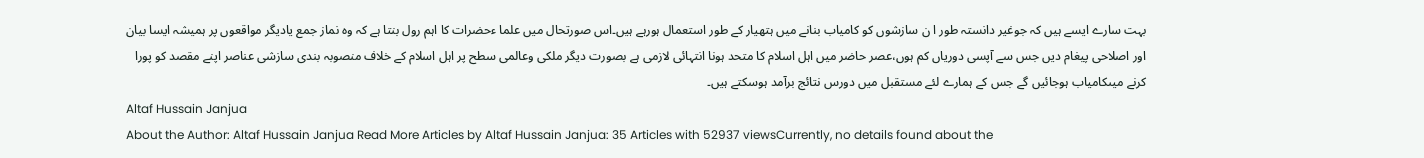بہت سارے ایسے ہیں کہ جوغیر دانستہ طور ا ن سازشوں کو کامیاب بنانے میں ہتھیار کے طور استعمال ہورہے ہیں۔اس صورتحال میں علما ءحضرات کا اہم رول بنتا ہے کہ وہ نماز جمع یادیگر مواقعوں پر ہمیشہ ایسا بیان اور اصلاحی پیغام دیں جس سے آپسی دوریاں کم ہوں،عصر حاضر میں اہل اسلام کا متحد ہونا انتہائی لازمی ہے بصورت دیگر ملکی وعالمی سطح پر اہل اسلام کے خلاف منصوبہ بندی سازشی عناصر اپنے مقصد کو پورا کرنے میںکامیاب ہوجائیں گے جس کے ہمارے لئے مستقبل میں دورس نتائج برآمد ہوسکتے ہیں۔
Altaf Hussain Janjua
About the Author: Altaf Hussain Janjua Read More Articles by Altaf Hussain Janjua: 35 Articles with 52937 viewsCurrently, no details found about the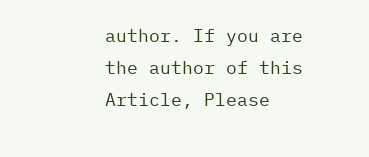author. If you are the author of this Article, Please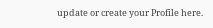update or create your Profile here.